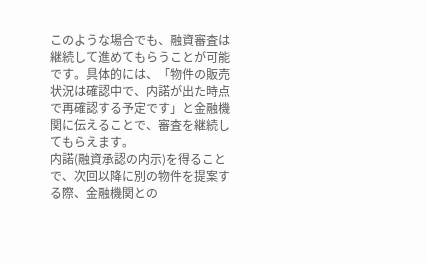このような場合でも、融資審査は継続して進めてもらうことが可能です。具体的には、「物件の販売状況は確認中で、内諾が出た時点で再確認する予定です」と金融機関に伝えることで、審査を継続してもらえます。
内諾(融資承認の内示)を得ることで、次回以降に別の物件を提案する際、金融機関との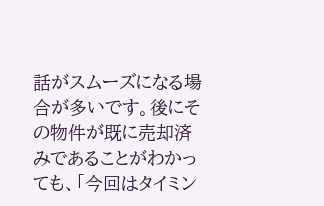話がスムーズになる場合が多いです。後にその物件が既に売却済みであることがわかっても、「今回はタイミン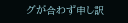グが合わず申し訳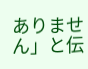ありません」と伝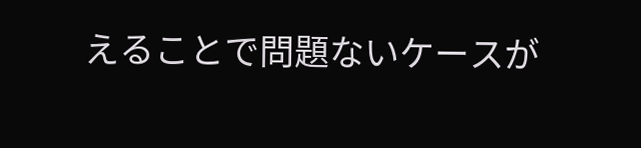えることで問題ないケースが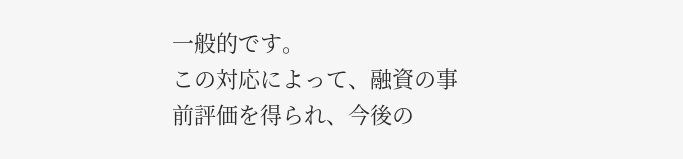一般的です。
この対応によって、融資の事前評価を得られ、今後の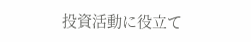投資活動に役立て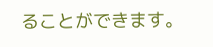ることができます。